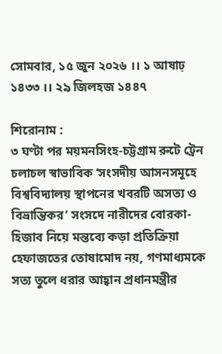সোমবার, ১৫ জুন ২০২৬ ।। ১ আষাঢ় ১৪৩৩ ।। ২৯ জিলহজ ১৪৪৭

শিরোনাম :
৩ ঘণ্টা পর ময়মনসিংহ-চট্টগ্রাম রুটে ট্রেন চলাচল স্বাভাবিক ‘সংসদীয় আসনসমূহে বিশ্ববিদ্যালয় স্থাপনের খবরটি অসত্য ও বিভ্রান্তিকর’ সংসদে নারীদের বোরকা-হিজাব নিয়ে মন্তব্যে কড়া প্রতিক্রিয়া হেফাজতের তোষামোদ নয়, গণমাধ্যমকে সত্য তুলে ধরার আহ্বান প্রধানমন্ত্রীর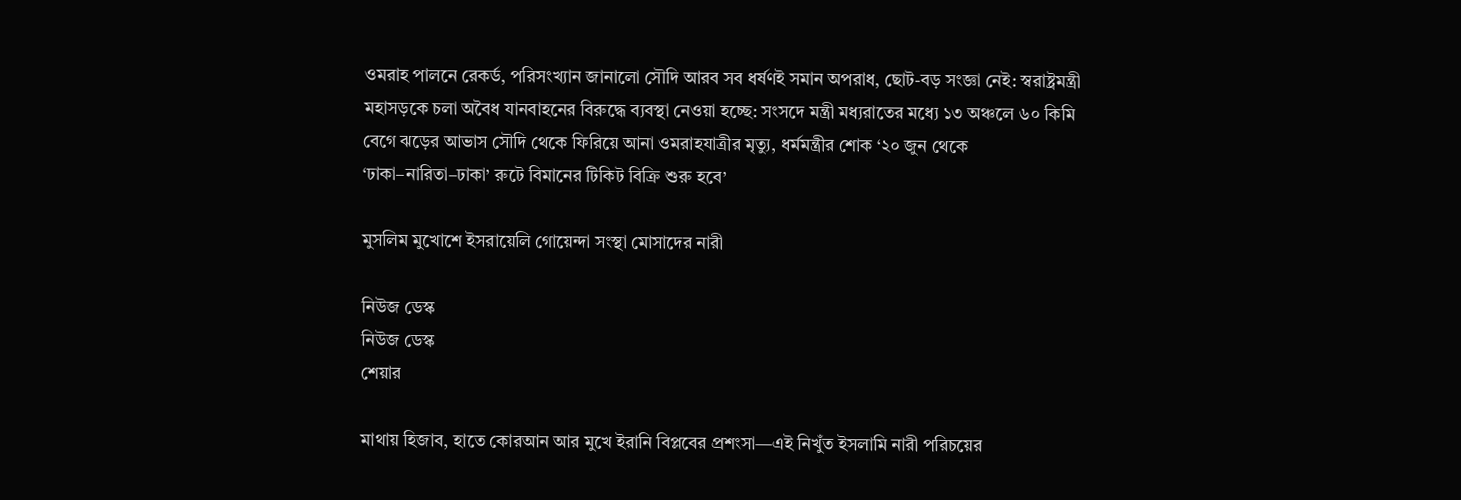ওমরাহ পালনে রেকর্ড, পরিসংখ্যান জানালো সৌদি আরব সব ধর্ষণই সমান অপরাধ, ছোট-বড় সংজ্ঞা নেই: স্বরাষ্ট্রমন্ত্রী মহাসড়কে চলা অবৈধ যানবাহনের বিরুদ্ধে ব্যবস্থা নেওয়া হচ্ছে: সংসদে মন্ত্রী মধ্যরাতের মধ্যে ১৩ অঞ্চলে ৬০ কিমি বেগে ঝড়ের আভাস সৌদি থেকে ফিরিয়ে আনা ওমরাহযাত্রীর মৃত্যু, ধর্মমন্ত্রীর শোক ‘২০ জুন থেকে ‘ঢাকা–নারিতা–ঢাকা’ রুটে বিমানের টিকিট বিক্রি শুরু হবে’

মুসলিম মুখোশে ইসরায়েলি গোয়েন্দা সংস্থা মোসাদের নারী

নিউজ ডেস্ক
নিউজ ডেস্ক
শেয়ার

মাথায় হিজাব, হাতে কোরআন আর মুখে ইরানি বিপ্লবের প্রশংসা—এই নিখুঁত ইসলামি নারী পরিচয়ের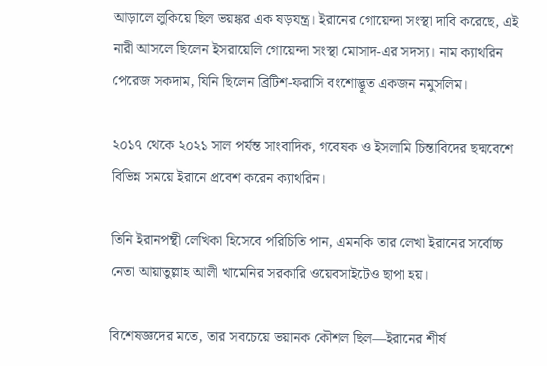আড়ালে লুকিয়ে ছিল ভয়ঙ্কর এক ষড়যন্ত্র। ইরানের গোয়েন্দা সংস্থা দাবি করেছে, এই নারী আসলে ছিলেন ইসরায়েলি গোয়েন্দা সংস্থা মোসাদ-এর সদস্য। নাম ক্যাথরিন পেরেজ সকদাম, যিনি ছিলেন ব্রিটিশ-ফরাসি বংশোদ্ভূত একজন নমুসলিম।

২০১৭ থেকে ২০২১ সাল পর্যন্ত সাংবাদিক, গবেষক ও ইসলামি চিন্তাবিদের ছদ্মবেশে বিভিন্ন সময়ে ইরানে প্রবেশ করেন ক্যাথরিন।

তিনি ইরানপন্থী লেখিকা হিসেবে পরিচিতি পান, এমনকি তার লেখা ইরানের সর্বোচ্চ নেতা আয়াতুল্লাহ আলী খামেনির সরকারি ওয়েবসাইটেও ছাপা হয়।

বিশেষজ্ঞদের মতে, তার সবচেয়ে ভয়ানক কৌশল ছিল—ইরানের শীর্ষ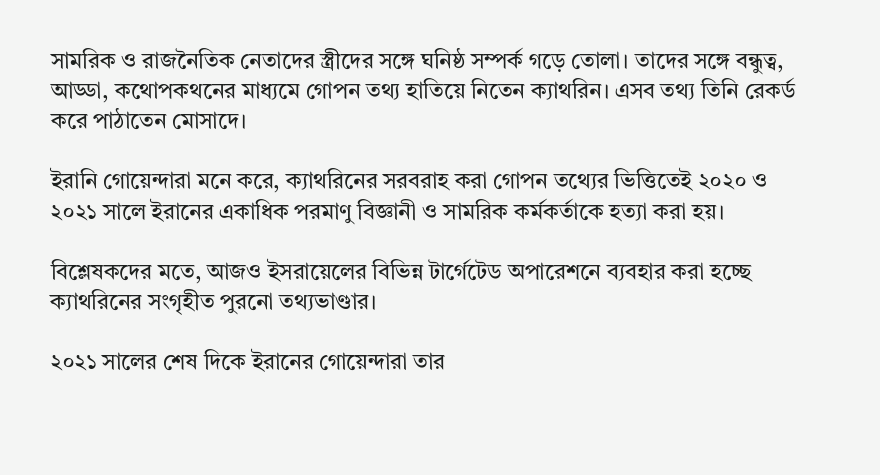সামরিক ও রাজনৈতিক নেতাদের স্ত্রীদের সঙ্গে ঘনিষ্ঠ সম্পর্ক গড়ে তোলা। তাদের সঙ্গে বন্ধুত্ব, আড্ডা, কথোপকথনের মাধ্যমে গোপন তথ্য হাতিয়ে নিতেন ক্যাথরিন। এসব তথ্য তিনি রেকর্ড করে পাঠাতেন মোসাদে।

ইরানি গোয়েন্দারা মনে করে, ক্যাথরিনের সরবরাহ করা গোপন তথ্যের ভিত্তিতেই ২০২০ ও ২০২১ সালে ইরানের একাধিক পরমাণু বিজ্ঞানী ও সামরিক কর্মকর্তাকে হত্যা করা হয়।

বিশ্লেষকদের মতে, আজও ইসরায়েলের বিভিন্ন টার্গেটেড অপারেশনে ব্যবহার করা হচ্ছে ক্যাথরিনের সংগৃহীত পুরনো তথ্যভাণ্ডার।

২০২১ সালের শেষ দিকে ইরানের গোয়েন্দারা তার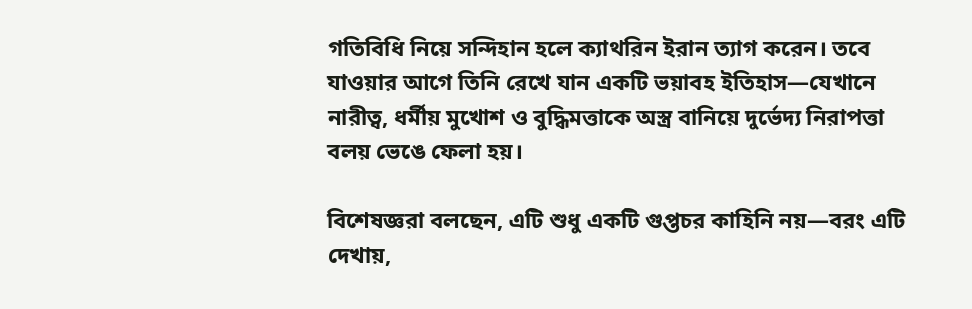গতিবিধি নিয়ে সন্দিহান হলে ক্যাথরিন ইরান ত্যাগ করেন। তবে যাওয়ার আগে তিনি রেখে যান একটি ভয়াবহ ইতিহাস—যেখানে নারীত্ব, ধর্মীয় মুখোশ ও বুদ্ধিমত্তাকে অস্ত্র বানিয়ে দুর্ভেদ্য নিরাপত্তা বলয় ভেঙে ফেলা হয়।

বিশেষজ্ঞরা বলছেন, এটি শুধু একটি গুপ্তচর কাহিনি নয়—বরং এটি দেখায়,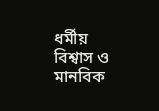ধর্মীয় বিশ্বাস ও মানবিক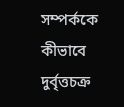সম্পর্ককে কীভাবে দুর্বৃত্তচক্র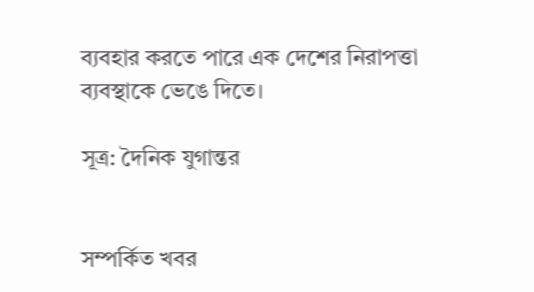ব্যবহার করতে পারে এক দেশের নিরাপত্তা ব্যবস্থাকে ভেঙে দিতে।

সূত্র: দৈনিক যুগান্তর


সম্পর্কিত খবর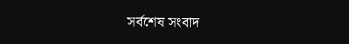সর্বশেষ সংবাদ